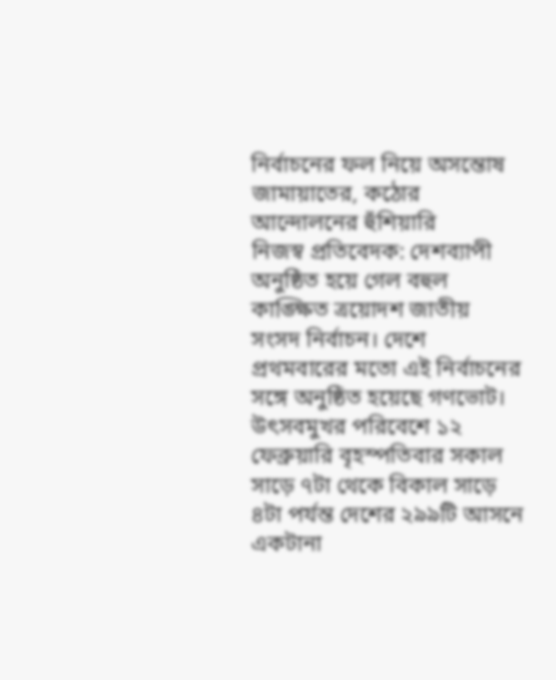নির্বাচনের ফল নিয়ে অসন্তোষ জামায়াতের, কঠোর আন্দোলনের হুঁশিয়ারি
নিজস্ব প্রতিবেদক: দেশব্যাপী অনুষ্ঠিত হয়ে গেল বহুল কাঙ্ক্ষিত ত্রয়োদশ জাতীয় সংসদ নির্বাচন। দেশে প্রথমবারের মতো এই নির্বাচনের সঙ্গে অনুষ্ঠিত হয়েছে গণভোট। উৎসবমুখর পরিবেশে ১২ ফেব্রুয়ারি বৃহস্পতিবার সকাল সাড়ে ৭টা থেকে বিকাল সাড়ে ৪টা পর্যন্ত দেশের ২৯৯টি আসনে একটানা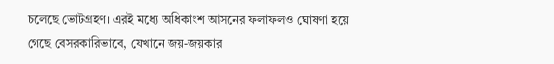চলেছে ভোটগ্রহণ। এরই মধ্যে অধিকাংশ আসনের ফলাফলও ঘোষণা হয়ে গেছে বেসরকারিভাবে, যেখানে জয়-জয়কার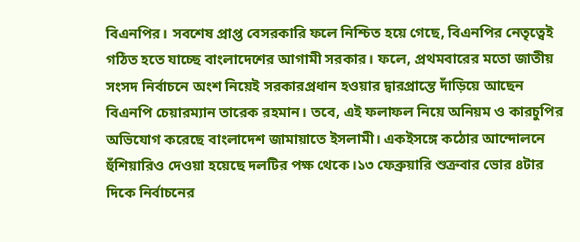বিএনপির। সবশেষ প্রাপ্ত বেসরকারি ফলে নিশ্চিত হয়ে গেছে, বিএনপির নেতৃত্বেই গঠিত হতে যাচ্ছে বাংলাদেশের আগামী সরকার। ফলে, প্রথমবারের মতো জাতীয় সংসদ নির্বাচনে অংশ নিয়েই সরকারপ্রধান হওয়ার দ্বারপ্রান্তে দাঁড়িয়ে আছেন বিএনপি চেয়ারম্যান তারেক রহমান। তবে, এই ফলাফল নিয়ে অনিয়ম ও কারচুপির অভিযোগ করেছে বাংলাদেশ জামায়াতে ইসলামী। একইসঙ্গে কঠোর আন্দোলনে হুঁশিয়ারিও দেওয়া হয়েছে দলটির পক্ষ থেকে।১৩ ফেব্রুয়ারি শুক্রবার ভোর ৪টার দিকে নির্বাচনের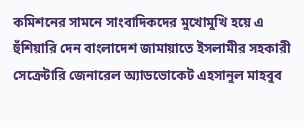কমিশনের সামনে সাংবাদিকদের মুখোমুখি হয়ে এ হুঁশিয়ারি দেন বাংলাদেশ জামায়াতে ইসলামীর সহকারী সেক্রেটারি জেনারেল অ্যাডভোকেট এহসানুল মাহবুব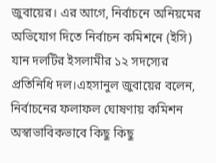জুবায়ের। এর আগে, নির্বাচনে অনিয়মের অভিযোগ দিতে নির্বাচন কমিশনে (ইসি) যান দলটির ইসলামীর ১২ সদস্যের প্রতিনিধি দল।এহসানুল জুবায়ের বলেন, নির্বাচনের ফলাফল ঘোষণায় কমিশন অস্বাভাবিকভাবে কিছু কিছু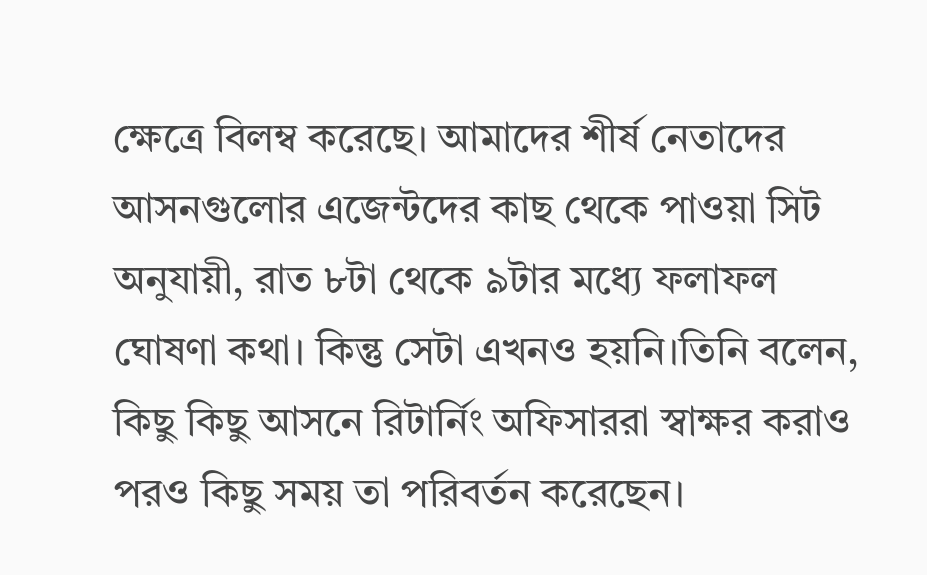ক্ষেত্রে বিলম্ব করেছে। আমাদের শীর্ষ নেতাদের আসনগুলোর এজেন্টদের কাছ থেকে পাওয়া সিট অনুযায়ী, রাত ৮টা থেকে ৯টার মধ্যে ফলাফল ঘোষণা কথা। কিন্তু সেটা এখনও হয়নি।তিনি বলেন, কিছু কিছু আসনে রিটার্নিং অফিসাররা স্বাক্ষর করাও পরও কিছু সময় তা পরিবর্তন করেছেন।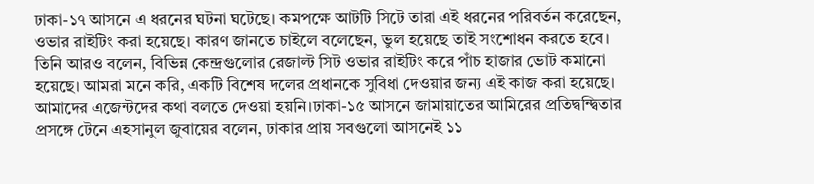ঢাকা-১৭ আসনে এ ধরনের ঘটনা ঘটেছে। কমপক্ষে আটটি সিটে তারা এই ধরনের পরিবর্তন করেছেন, ওভার রাইটিং করা হয়েছে। কারণ জানতে চাইলে বলেছেন, ভুল হয়েছে তাই সংশোধন করতে হবে। তিনি আরও বলেন, বিভিন্ন কেন্দ্রগুলোর রেজাল্ট সিট ওভার রাইটিং করে পাঁচ হাজার ভোট কমানো হয়েছে। আমরা মনে করি, একটি বিশেষ দলের প্রধানকে সুবিধা দেওয়ার জন্য এই কাজ করা হয়েছে। আমাদের এজেন্টদের কথা বলতে দেওয়া হয়নি।ঢাকা-১৫ আসনে জামায়াতের আমিরের প্রতিদ্বন্দ্বিতার প্রসঙ্গে টেনে এহসানুল জুবায়ের বলেন, ঢাকার প্রায় সবগুলো আসনেই ১১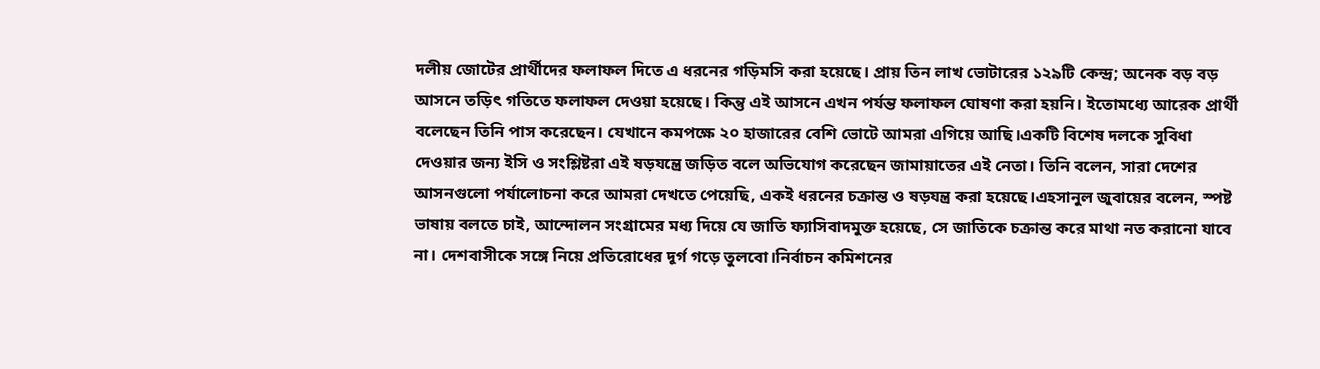দলীয় জোটের প্রার্থীদের ফলাফল দিতে এ ধরনের গড়িমসি করা হয়েছে। প্রায় তিন লাখ ভোটারের ১২৯টি কেন্দ্র; অনেক বড় বড় আসনে তড়িৎ গতিতে ফলাফল দেওয়া হয়েছে। কিন্তু এই আসনে এখন পর্যন্ত ফলাফল ঘোষণা করা হয়নি। ইতোমধ্যে আরেক প্রার্থী বলেছেন তিনি পাস করেছেন। যেখানে কমপক্ষে ২০ হাজারের বেশি ভোটে আমরা এগিয়ে আছি।একটি বিশেষ দলকে সুবিধা দেওয়ার জন্য ইসি ও সংশ্লিষ্টরা এই ষড়যন্ত্রে জড়িত বলে অভিযোগ করেছেন জামায়াতের এই নেতা। তিনি বলেন, সারা দেশের আসনগুলো পর্যালোচনা করে আমরা দেখতে পেয়েছি, একই ধরনের চক্রান্ত ও ষড়যন্ত্র করা হয়েছে।এহসানুল জুবায়ের বলেন, স্পষ্ট ভাষায় বলতে চাই, আন্দোলন সংগ্রামের মধ্য দিয়ে যে জাতি ফ্যাসিবাদমুক্ত হয়েছে, সে জাতিকে চক্রান্ত করে মাথা নত করানো যাবে না। দেশবাসীকে সঙ্গে নিয়ে প্রতিরোধের দূর্গ গড়ে তুলবো।নির্বাচন কমিশনের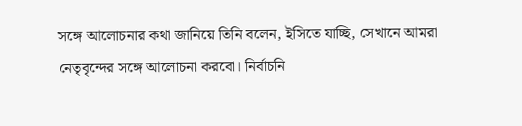সঙ্গে আলোচনার কথা জানিয়ে তিনি বলেন, ইসিতে যাচ্ছি, সেখানে আমরা নেতৃবৃন্দের সঙ্গে আলোচনা করবো। নির্বাচনি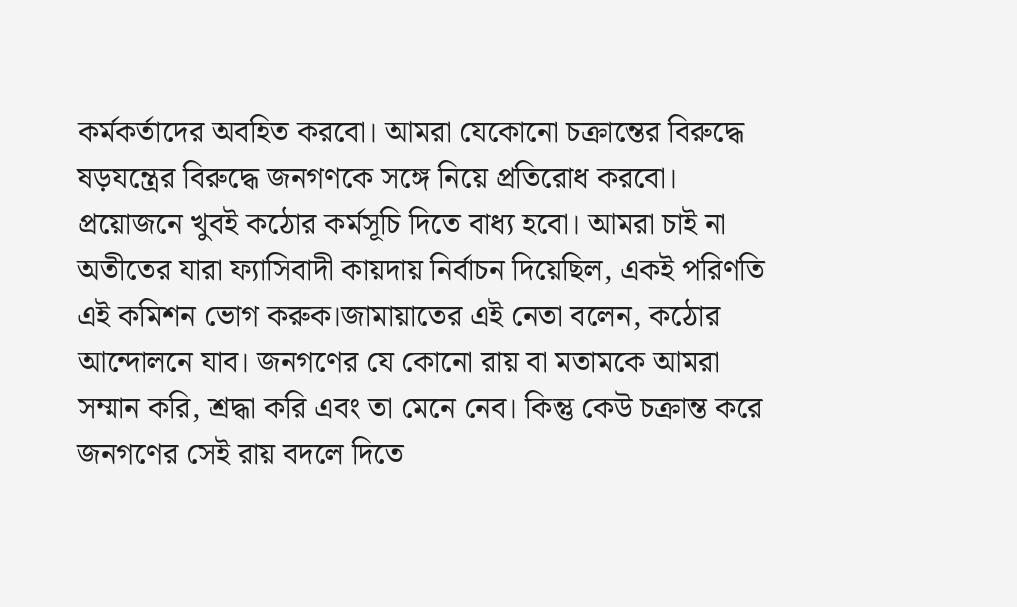কর্মকর্তাদের অবহিত করবো। আমরা যেকোনো চক্রান্তের বিরুদ্ধে ষড়যন্ত্রের বিরুদ্ধে জনগণকে সঙ্গে নিয়ে প্রতিরোধ করবো। প্রয়োজনে খুবই কঠোর কর্মসূচি দিতে বাধ্য হবো। আমরা চাই না অতীতের যারা ফ্যাসিবাদী কায়দায় নির্বাচন দিয়েছিল, একই পরিণতি এই কমিশন ভোগ করুক।জামায়াতের এই নেতা বলেন, কঠোর আন্দোলনে যাব। জনগণের যে কোনো রায় বা মতামকে আমরা সম্মান করি, শ্রদ্ধা করি এবং তা মেনে নেব। কিন্তু কেউ চক্রান্ত করে জনগণের সেই রায় বদলে দিতে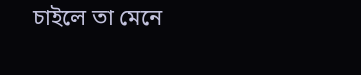চাইলে তা মেনে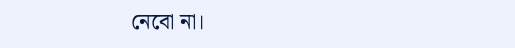নেবো না।